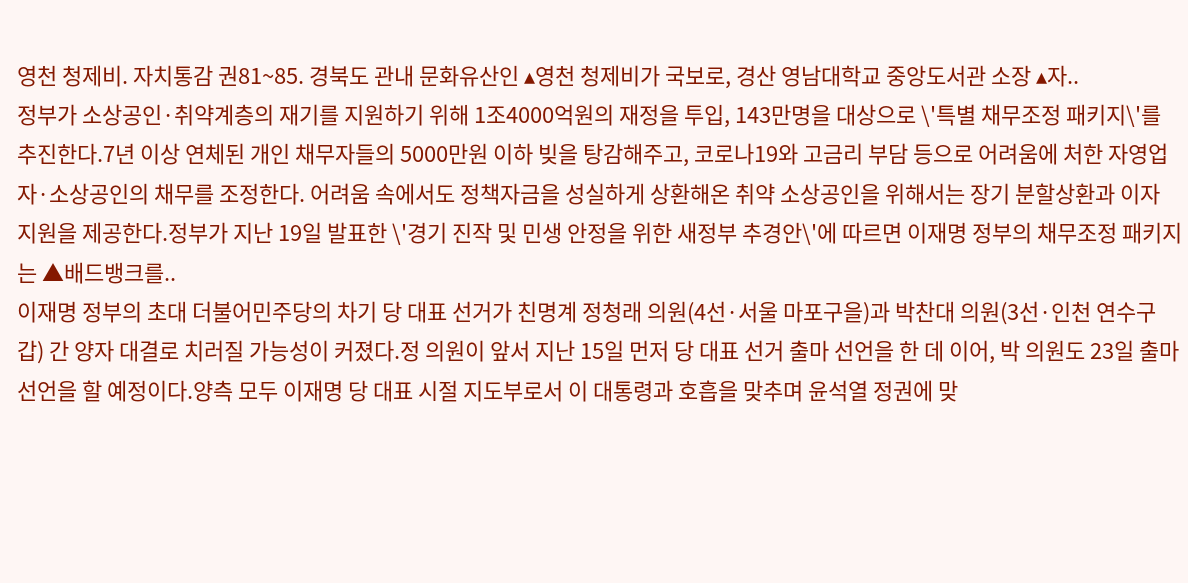영천 청제비. 자치통감 권81~85. 경북도 관내 문화유산인 ▴영천 청제비가 국보로, 경산 영남대학교 중앙도서관 소장 ▴자..
정부가 소상공인·취약계층의 재기를 지원하기 위해 1조4000억원의 재정을 투입, 143만명을 대상으로 \'특별 채무조정 패키지\'를 추진한다.7년 이상 연체된 개인 채무자들의 5000만원 이하 빚을 탕감해주고, 코로나19와 고금리 부담 등으로 어려움에 처한 자영업자·소상공인의 채무를 조정한다. 어려움 속에서도 정책자금을 성실하게 상환해온 취약 소상공인을 위해서는 장기 분할상환과 이자 지원을 제공한다.정부가 지난 19일 발표한 \'경기 진작 및 민생 안정을 위한 새정부 추경안\'에 따르면 이재명 정부의 채무조정 패키지는 ▲배드뱅크를..
이재명 정부의 초대 더불어민주당의 차기 당 대표 선거가 친명계 정청래 의원(4선·서울 마포구을)과 박찬대 의원(3선·인천 연수구갑) 간 양자 대결로 치러질 가능성이 커졌다.정 의원이 앞서 지난 15일 먼저 당 대표 선거 출마 선언을 한 데 이어, 박 의원도 23일 출마 선언을 할 예정이다.양측 모두 이재명 당 대표 시절 지도부로서 이 대통령과 호흡을 맞추며 윤석열 정권에 맞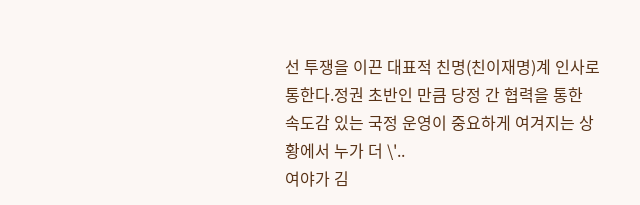선 투쟁을 이끈 대표적 친명(친이재명)계 인사로 통한다.정권 초반인 만큼 당정 간 협력을 통한 속도감 있는 국정 운영이 중요하게 여겨지는 상황에서 누가 더 \'..
여야가 김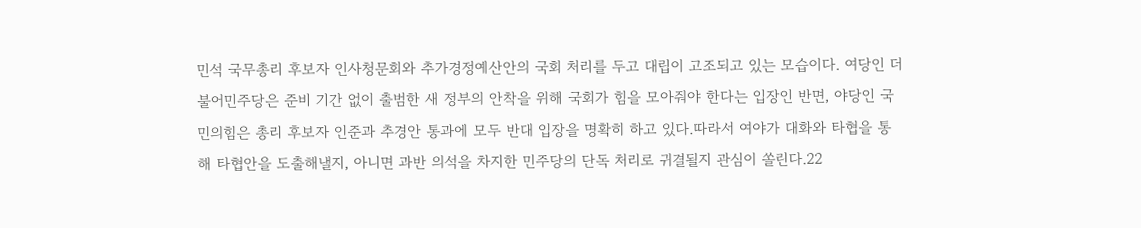민석 국무총리 후보자 인사청문회와 추가경정예산안의 국회 처리를 두고 대립이 고조되고 있는 모습이다. 여당인 더불어민주당은 준비 기간 없이 출범한 새 정부의 안착을 위해 국회가 힘을 모아줘야 한다는 입장인 반면, 야당인 국민의힘은 총리 후보자 인준과 추경안 통과에 모두 반대 입장을 명확히 하고 있다.따라서 여야가 대화와 타협을 통해 타협안을 도출해낼지, 아니면 과반 의석을 차지한 민주당의 단독 처리로 귀결될지 관심이 쏠린다.22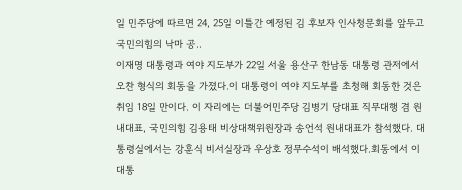일 민주당에 따르면 24, 25일 이틀간 예정된 김 후보자 인사청문회를 앞두고 국민의힘의 낙마 공..
이재명 대통령과 여야 지도부가 22일 서울 용산구 한남동 대통령 관저에서 오찬 형식의 회동을 가졌다.이 대통령이 여야 지도부를 초청해 회동한 것은 취임 18일 만이다. 이 자리에는 더불어민주당 김병기 당대표 직무대행 겸 원내대표, 국민의힘 김용태 비상대책위원장과 송언석 원내대표가 참석했다. 대통령실에서는 강훈식 비서실장과 우상호 정무수석이 배석했다.회동에서 이 대통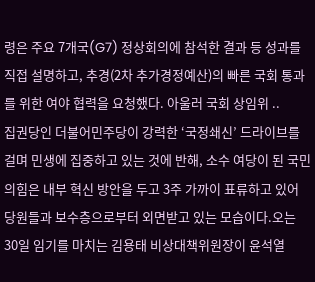령은 주요 7개국(G7) 정상회의에 참석한 결과 등 성과를 직접 설명하고, 추경(2차 추가경정예산)의 빠른 국회 통과를 위한 여야 협력을 요청했다. 아울러 국회 상임위 ..
집권당인 더불어민주당이 강력한 ‘국정쇄신’ 드라이브를 걸며 민생에 집중하고 있는 것에 반해, 소수 여당이 된 국민의힘은 내부 혁신 방안을 두고 3주 가까이 표류하고 있어 당원들과 보수층으로부터 외면받고 있는 모습이다.오는 30일 임기를 마치는 김용태 비상대책위원장이 윤석열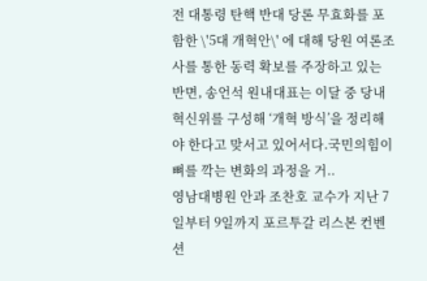전 대통령 탄핵 반대 당론 무효화를 포함한 \'5대 개혁안\' 에 대해 당원 여론조사를 통한 동력 확보를 주장하고 있는 반면, 송언석 원내대표는 이달 중 당내 혁신위를 구성해 ‘개혁 방식’을 정리해야 한다고 맞서고 있어서다.국민의힘이 뼈를 깍는 변화의 과정을 거..
영남대병원 안과 조찬호 교수가 지난 7일부터 9일까지 포르투갈 리스본 컨벤션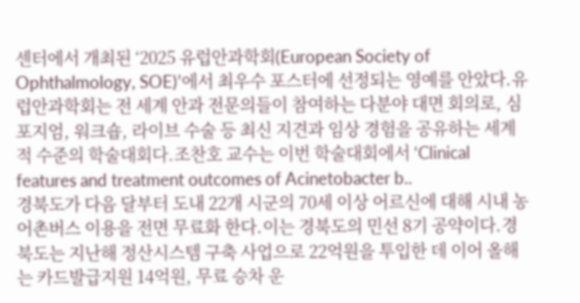센터에서 개최된 ‘2025 유럽안과학회(European Society of Ophthalmology, SOE)’에서 최우수 포스터에 선정되는 영예를 안았다.유럽안과학회는 전 세계 안과 전문의들이 참여하는 다분야 대면 회의로, 심포지엄, 워크숍, 라이브 수술 등 최신 지견과 임상 경험을 공유하는 세계적 수준의 학술대회다.조찬호 교수는 이번 학술대회에서 ‘Clinical features and treatment outcomes of Acinetobacter b..
경북도가 다음 달부터 도내 22개 시군의 70세 이상 어르신에 대해 시내 농어촌버스 이용을 전면 무료화 한다.이는 경북도의 민선 8기 공약이다.경북도는 지난해 정산시스템 구축 사업으로 22억원을 투입한 데 이어 올해는 카드발급지원 14억원, 무료 승차 운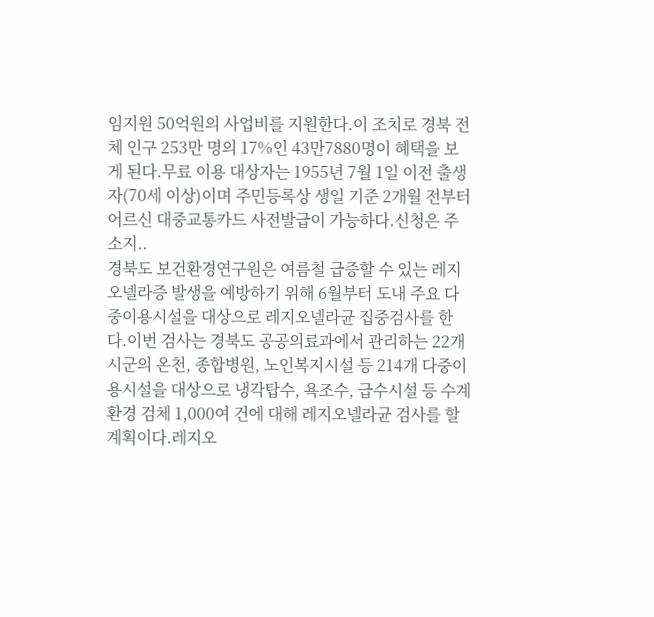임지원 50억원의 사업비를 지원한다.이 조치로 경북 전체 인구 253만 명의 17%인 43만7880명이 혜택을 보게 된다.무료 이용 대상자는 1955년 7월 1일 이전 출생자(70세 이상)이며 주민등록상 생일 기준 2개월 전부터 어르신 대중교통카드 사전발급이 가능하다.신청은 주소지..
경북도 보건환경연구원은 여름철 급증할 수 있는 레지오넬라증 발생을 예방하기 위해 6월부터 도내 주요 다중이용시설을 대상으로 레지오넬라균 집중검사를 한다.이번 검사는 경북도 공공의료과에서 관리하는 22개 시군의 온천, 종합병원, 노인복지시설 등 214개 다중이용시설을 대상으로 냉각탑수, 욕조수, 급수시설 등 수계 환경 검체 1,000여 건에 대해 레지오넬라균 검사를 할 계획이다.레지오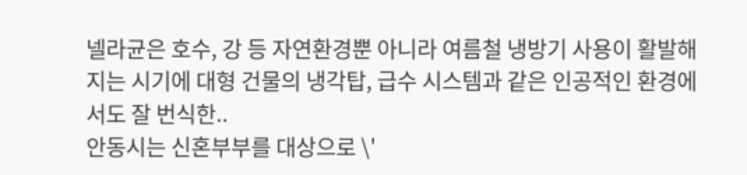넬라균은 호수, 강 등 자연환경뿐 아니라 여름철 냉방기 사용이 활발해지는 시기에 대형 건물의 냉각탑, 급수 시스템과 같은 인공적인 환경에서도 잘 번식한..
안동시는 신혼부부를 대상으로 \'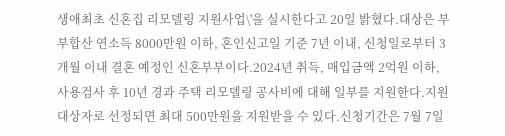생애최초 신혼집 리모델링 지원사업\'을 실시한다고 20일 밝혔다.대상은 부부합산 연소득 8000만원 이하, 혼인신고일 기준 7년 이내, 신청일로부터 3개월 이내 결혼 예정인 신혼부부이다.2024년 취득, 매입금액 2억원 이하, 사용검사 후 10년 경과 주택 리모델링 공사비에 대해 일부를 지원한다.지원대상자로 선정되면 최대 500만원을 지원받을 수 있다.신청기간은 7월 7일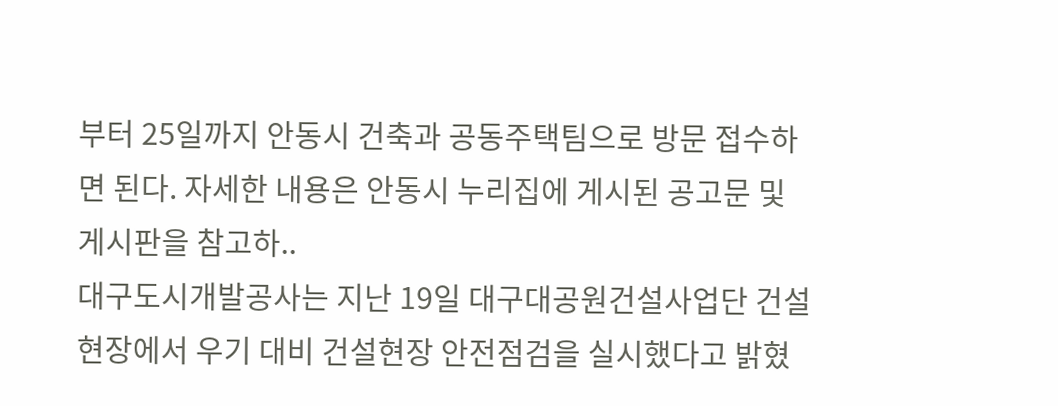부터 25일까지 안동시 건축과 공동주택팀으로 방문 접수하면 된다. 자세한 내용은 안동시 누리집에 게시된 공고문 및 게시판을 참고하..
대구도시개발공사는 지난 19일 대구대공원건설사업단 건설현장에서 우기 대비 건설현장 안전점검을 실시했다고 밝혔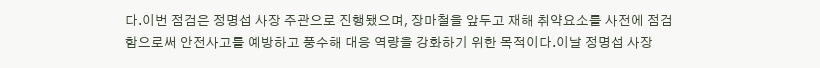다.이번 점검은 정명섭 사장 주관으로 진행됐으며, 장마철을 앞두고 재해 취약요소를 사전에 점검함으로써 안전사고를 예방하고 풍수해 대응 역량을 강화하기 위한 목적이다.이날 정명섭 사장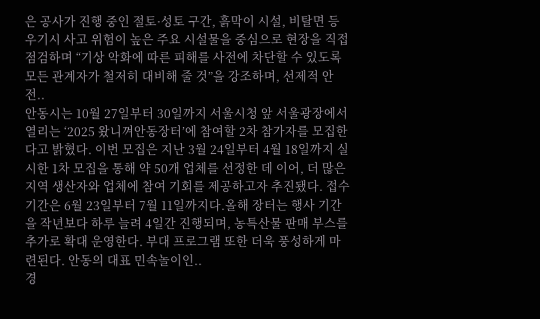은 공사가 진행 중인 절토·성토 구간, 흙막이 시설, 비탈면 등 우기시 사고 위험이 높은 주요 시설물을 중심으로 현장을 직접 점검하며 “기상 악화에 따른 피해를 사전에 차단할 수 있도록 모든 관계자가 철저히 대비해 줄 것”을 강조하며, 선제적 안전..
안동시는 10월 27일부터 30일까지 서울시청 앞 서울광장에서 열리는 ‘2025 왔니껴안동장터’에 참여할 2차 참가자를 모집한다고 밝혔다. 이번 모집은 지난 3월 24일부터 4월 18일까지 실시한 1차 모집을 통해 약 50개 업체를 선정한 데 이어, 더 많은 지역 생산자와 업체에 참여 기회를 제공하고자 추진됐다. 접수 기간은 6월 23일부터 7월 11일까지다.올해 장터는 행사 기간을 작년보다 하루 늘려 4일간 진행되며, 농특산물 판매 부스를 추가로 확대 운영한다. 부대 프로그램 또한 더욱 풍성하게 마련된다. 안동의 대표 민속놀이인..
경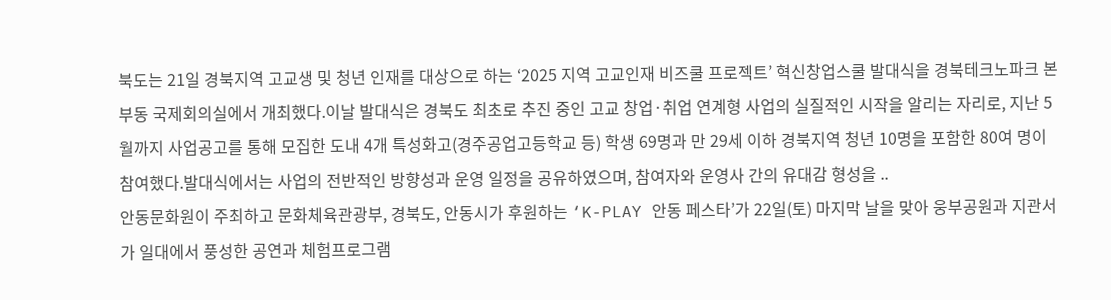북도는 21일 경북지역 고교생 및 청년 인재를 대상으로 하는 ‘2025 지역 고교인재 비즈쿨 프로젝트’ 혁신창업스쿨 발대식을 경북테크노파크 본부동 국제회의실에서 개최했다.이날 발대식은 경북도 최초로 추진 중인 고교 창업·취업 연계형 사업의 실질적인 시작을 알리는 자리로, 지난 5월까지 사업공고를 통해 모집한 도내 4개 특성화고(경주공업고등학교 등) 학생 69명과 만 29세 이하 경북지역 청년 10명을 포함한 80여 명이 참여했다.발대식에서는 사업의 전반적인 방향성과 운영 일정을 공유하였으며, 참여자와 운영사 간의 유대감 형성을 ..
안동문화원이 주최하고 문화체육관광부, 경북도, 안동시가 후원하는 ‘K-PLAY 안동 페스타’가 22일(토) 마지막 날을 맞아 웅부공원과 지관서가 일대에서 풍성한 공연과 체험프로그램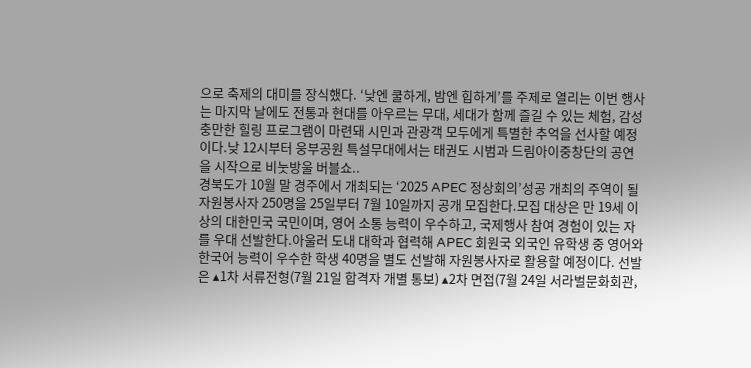으로 축제의 대미를 장식했다. ‘낮엔 쿨하게, 밤엔 힙하게’를 주제로 열리는 이번 행사는 마지막 날에도 전통과 현대를 아우르는 무대, 세대가 함께 즐길 수 있는 체험, 감성 충만한 힐링 프로그램이 마련돼 시민과 관광객 모두에게 특별한 추억을 선사할 예정이다.낮 12시부터 웅부공원 특설무대에서는 태권도 시범과 드림아이중창단의 공연을 시작으로 비눗방울 버블쇼..
경북도가 10월 말 경주에서 개최되는 ‘2025 APEC 정상회의’성공 개최의 주역이 될 자원봉사자 250명을 25일부터 7월 10일까지 공개 모집한다.모집 대상은 만 19세 이상의 대한민국 국민이며, 영어 소통 능력이 우수하고, 국제행사 참여 경험이 있는 자를 우대 선발한다.아울러 도내 대학과 협력해 APEC 회원국 외국인 유학생 중 영어와 한국어 능력이 우수한 학생 40명을 별도 선발해 자원봉사자로 활용할 예정이다. 선발은 ▴1차 서류전형(7월 21일 합격자 개별 통보) ▴2차 면접(7월 24일 서라벌문화회관,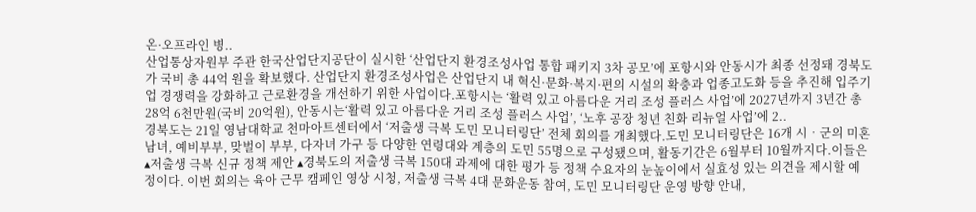온·오프라인 병..
산업통상자원부 주관 한국산업단지공단이 실시한 ‘산업단지 환경조성사업 통합 패키지 3차 공모’에 포항시와 안동시가 최종 선정돼 경북도가 국비 총 44억 원을 확보했다. 산업단지 환경조성사업은 산업단지 내 혁신·문화·복지·편의 시설의 확충과 업종고도화 등을 추진해 입주기업 경쟁력을 강화하고 근로환경을 개선하기 위한 사업이다.포항시는 ‘활력 있고 아름다운 거리 조성 플러스 사업’에 2027년까지 3년간 총 28억 6천만원(국비 20억원), 안동시는‘활력 있고 아름다운 거리 조성 플러스 사업’, ‘노후 공장 청년 친화 리뉴얼 사업’에 2..
경북도는 21일 영남대학교 천마아트센터에서 ‘저출생 극복 도민 모니터링단’ 전체 회의를 개최했다.도민 모니터링단은 16개 시‧군의 미혼 남녀, 예비부부, 맞벌이 부부, 다자녀 가구 등 다양한 연령대와 계층의 도민 55명으로 구성됐으며, 활동기간은 6월부터 10월까지다.이들은 ▴저출생 극복 신규 정책 제안 ▴경북도의 저출생 극복 150대 과제에 대한 평가 등 정책 수요자의 눈높이에서 실효성 있는 의견을 제시할 예정이다. 이번 회의는 육아 근무 캠페인 영상 시청, 저출생 극복 4대 문화운동 참여, 도민 모니터링단 운영 방향 안내,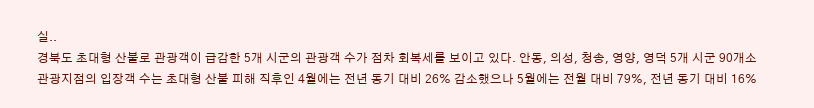실..
경북도 초대형 산불로 관광객이 급감한 5개 시군의 관광객 수가 점차 회복세를 보이고 있다. 안동, 의성, 청송, 영양, 영덕 5개 시군 90개소 관광지점의 입장객 수는 초대형 산불 피해 직후인 4월에는 전년 동기 대비 26% 감소했으나 5월에는 전월 대비 79%, 전년 동기 대비 16%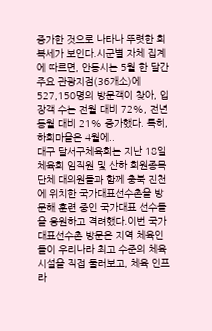증가한 것으로 나타나 뚜렷한 회복세가 보인다.시군별 자체 집계에 따르면, 안동시는 5월 한 달간 주요 관광지점(36개소)에 527,150명의 방문객이 찾아, 입장객 수는 전월 대비 72%, 전년 동월 대비 21% 증가했다. 특히, 하회마을은 4월에..
대구 달서구체육회는 지난 18일 체육회 임직원 및 산하 회원종목단체 대의원들과 함께 충북 진천에 위치한 국가대표선수촌을 방문해 훈련 중인 국가대표 선수들을 응원하고 격려했다.이번 국가대표선수촌 방문은 지역 체육인들이 우리나라 최고 수준의 체육시설을 직접 둘러보고, 체육 인프라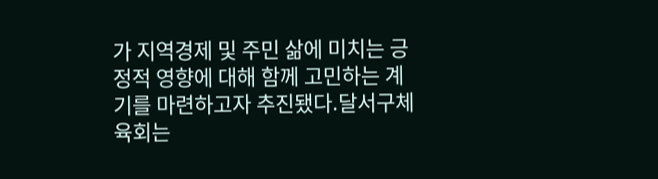가 지역경제 및 주민 삶에 미치는 긍정적 영향에 대해 함께 고민하는 계기를 마련하고자 추진됐다.달서구체육회는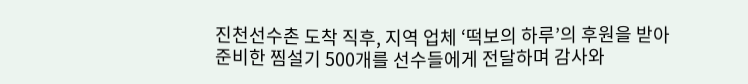진천선수촌 도착 직후, 지역 업체 ‘떡보의 하루’의 후원을 받아 준비한 찜설기 500개를 선수들에게 전달하며 감사와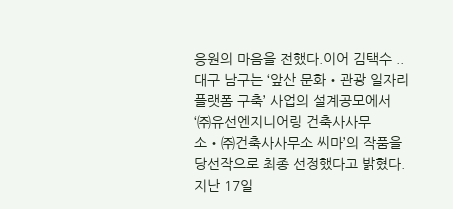응원의 마음을 전했다.이어 김택수 ..
대구 남구는 ‘앞산 문화‧관광 일자리 플랫폼 구축’ 사업의 설계공모에서 ‘㈜유선엔지니어링 건축사사무소‧㈜건축사사무소 씨마’의 작품을 당선작으로 최종 선정했다고 밝혔다.지난 17일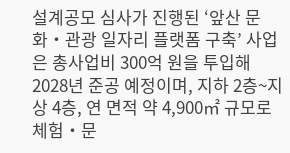설계공모 심사가 진행된 ‘앞산 문화‧관광 일자리 플랫폼 구축’ 사업은 총사업비 300억 원을 투입해 2028년 준공 예정이며, 지하 2층~지상 4층, 연 면적 약 4,900㎡ 규모로 체험‧문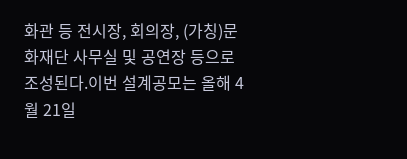화관 등 전시장, 회의장, (가칭)문화재단 사무실 및 공연장 등으로 조성된다.이번 설계공모는 올해 4월 21일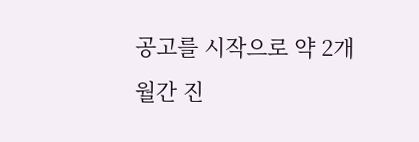공고를 시작으로 약 2개월간 진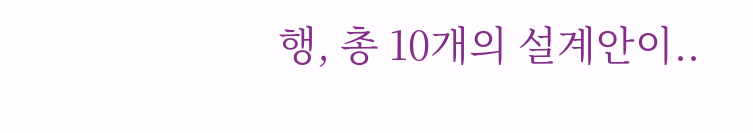행, 총 10개의 설계안이..